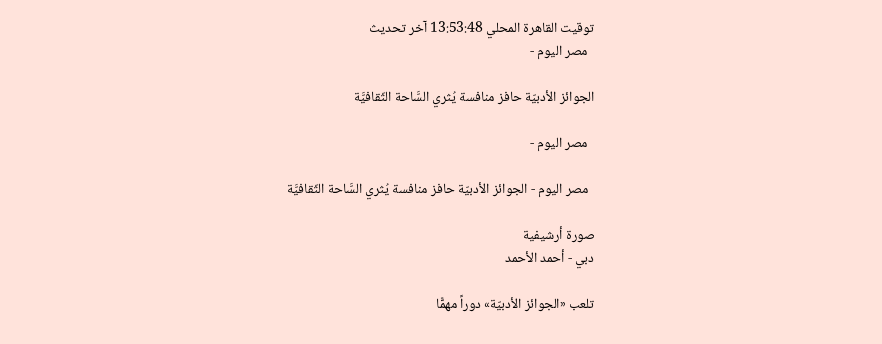توقيت القاهرة المحلي 13:53:48 آخر تحديث
  مصر اليوم -

الجوائز الأدبيّة حافز منافسة يُثري السَّاحة الثّقافيَّة

  مصر اليوم -

  مصر اليوم - الجوائز الأدبيّة حافز منافسة يُثري السَّاحة الثّقافيَّة

صورة أرشيفية
دبي - أحمد الأحمد

تلعب «الجوائز الأدبيّة» دوراً مهمًّا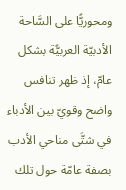ومحوريًّا على السَّاحة الأدبيّة العربيًّة بشكل عامّ، إذ ظهر تنافس واضح وقويّ بين الأدباء في شتَّى مناحي الأدب بصفة عامّة حول تلك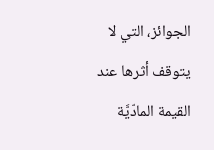الجوائز، التي لا يتوقف أثرها عند القيمة المادّيَّة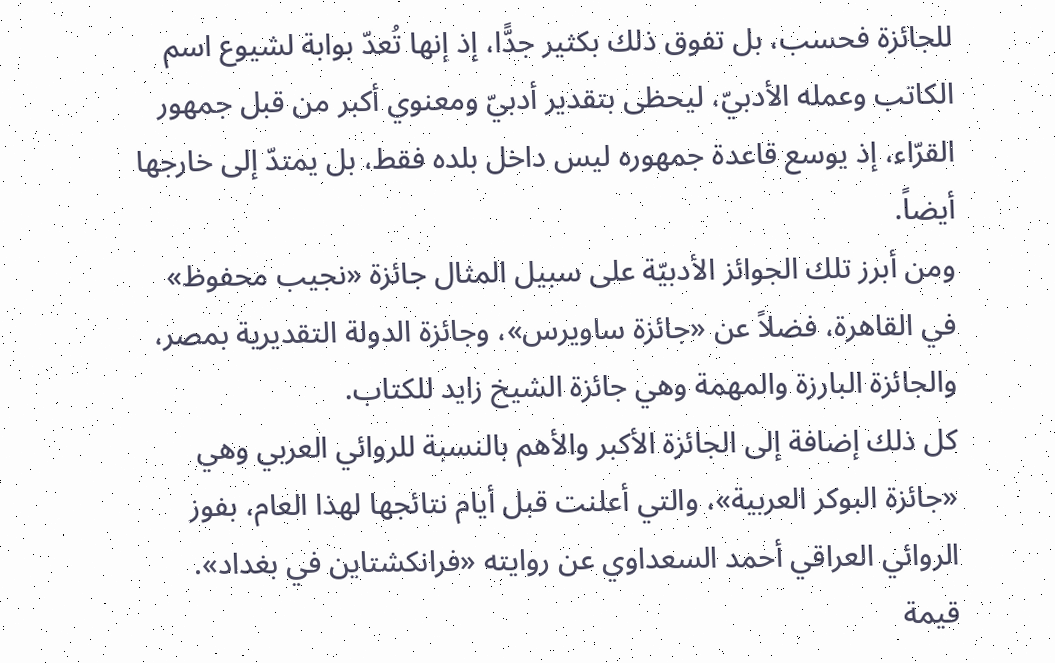للجائزة فحسب، بل تفوق ذلك بكثير جدًّا، إذ إنها تُعدّ بوابة لشيوع اسم الكاتب وعمله الأدبيّ، ليحظى بتقدير أدبيّ ومعنوي أكبر من قبل جمهور القرّاء، إذ يوسع قاعدة جمهوره ليس داخل بلده فقط، بل يمتدّ إلى خارجها أيضاً.
ومن أبرز تلك الجوائز الأدبيّة على سبيل المثال جائزة «نجيب محفوظ» في القاهرة، فضلاً عن «جائزة ساويرس»، وجائزة الدولة التقديرية بمصر، والجائزة البارزة والمهمة وهي جائزة الشيخ زايد للكتاب.
كل ذلك إضافة إلى الجائزة الأكبر والأهم بالنسبة للروائي العربي وهي «جائزة البوكر العربية»، والتي أعلنت قبل أيام نتائجها لهذا العام، بفوز الروائي العراقي أحمد السعداوي عن روايته «فرانكشتاين في بغداد».
قيمة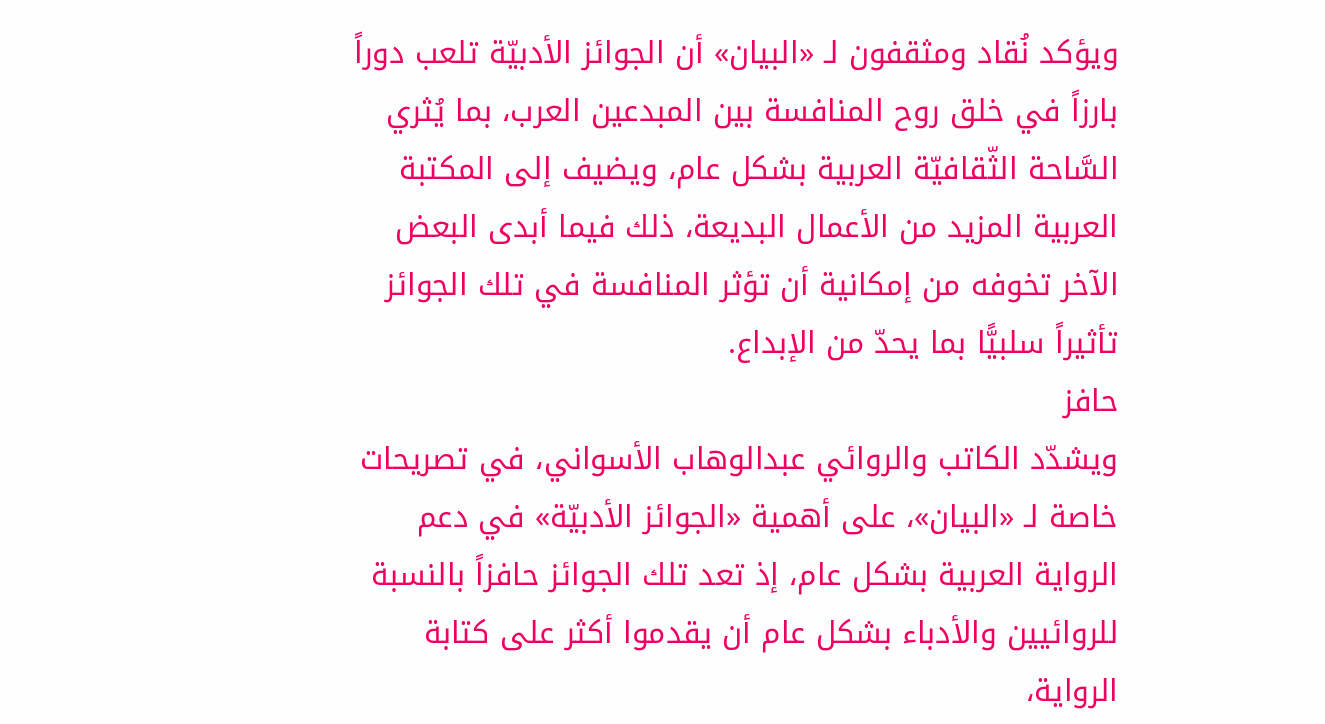ويؤكد نُقاد ومثقفون لـ «البيان» أن الجوائز الأدبيّة تلعب دوراً بارزاً في خلق روح المنافسة بين المبدعين العرب، بما يُثري السَّاحة الثّقافيّة العربية بشكل عام، ويضيف إلى المكتبة العربية المزيد من الأعمال البديعة، ذلك فيما أبدى البعض الآخر تخوفه من إمكانية أن تؤثر المنافسة في تلك الجوائز تأثيراً سلبيًّا بما يحدّ من الإبداع.
حافز
ويشدّد الكاتب والروائي عبدالوهاب الأسواني، في تصريحات خاصة لـ «البيان»، على أهمية «الجوائز الأدبيّة» في دعم الرواية العربية بشكل عام، إذ تعد تلك الجوائز حافزاً بالنسبة للروائيين والأدباء بشكل عام أن يقدموا أكثر على كتابة الرواية،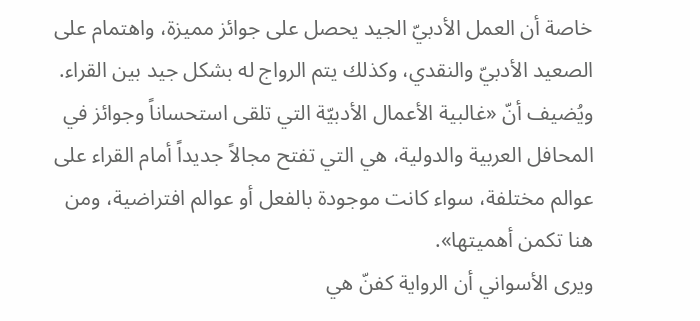خاصة أن العمل الأدبيّ الجيد يحصل على جوائز مميزة، واهتمام على الصعيد الأدبيّ والنقدي، وكذلك يتم الرواج له بشكل جيد بين القراء.
ويُضيف أنّ «غالبية الأعمال الأدبيّة التي تلقى استحساناً وجوائز في المحافل العربية والدولية، هي التي تفتح مجالاً جديداً أمام القراء على عوالم مختلفة، سواء كانت موجودة بالفعل أو عوالم افتراضية، ومن هنا تكمن أهميتها».
ويرى الأسواني أن الرواية كفنّ هي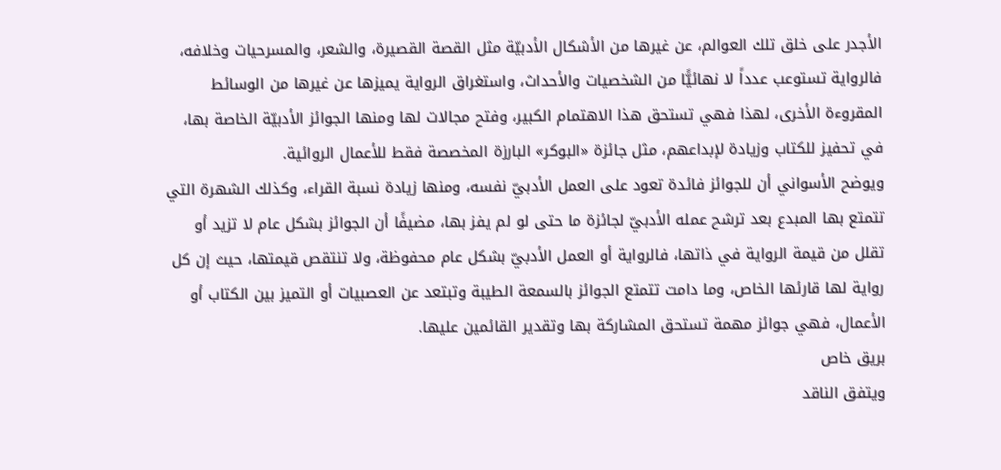الأجدر على خلق تلك العوالم، عن غيرها من الأشكال الأدبيّة مثل القصة القصيرة، والشعر، والمسرحيات وخلافه، فالرواية تستوعب عدداً لا نهائيًّا من الشخصيات والأحداث، واستغراق الرواية يميزها عن غيرها من الوسائط المقروءة الأخرى، لهذا فهي تستحق هذا الاهتمام الكبير، وفتح مجالات لها ومنها الجوائز الأدبيّة الخاصة بها، في تحفيز للكتاب وزيادة لإبداعهم، مثل جائزة «البوكر» البارزة المخصصة فقط للأعمال الروائية.
ويوضح الأسواني أن للجوائز فائدة تعود على العمل الأدبيّ نفسه، ومنها زيادة نسبة القراء، وكذلك الشهرة التي تتمتع بها المبدع بعد ترشح عمله الأدبيّ لجائزة ما حتى لو لم يفز بها، مضيفًا أن الجوائز بشكل عام لا تزيد أو تقلل من قيمة الرواية في ذاتها، فالرواية أو العمل الأدبيّ بشكل عام محفوظة، ولا تنتقص قيمتها، حيث إن كل رواية لها قارئها الخاص، وما دامت تتمتع الجوائز بالسمعة الطيبة وتبتعد عن العصبيات أو التميز بين الكتاب أو الأعمال، فهي جوائز مهمة تستحق المشاركة بها وتقدير القائمين عليها.
بريق خاص
ويتفق الناقد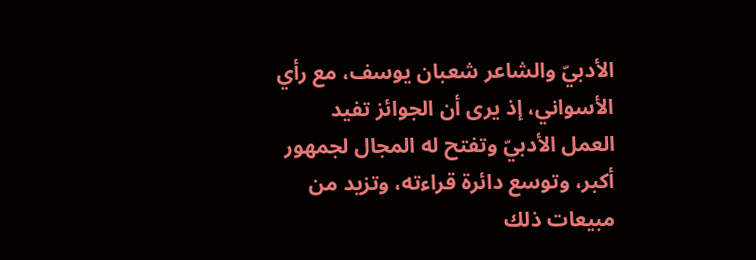الأدبيّ والشاعر شعبان يوسف، مع رأي الأسواني، إذ يرى أن الجوائز تفيد العمل الأدبيّ وتفتح له المجال لجمهور أكبر، وتوسع دائرة قراءته، وتزيد من مبيعات ذلك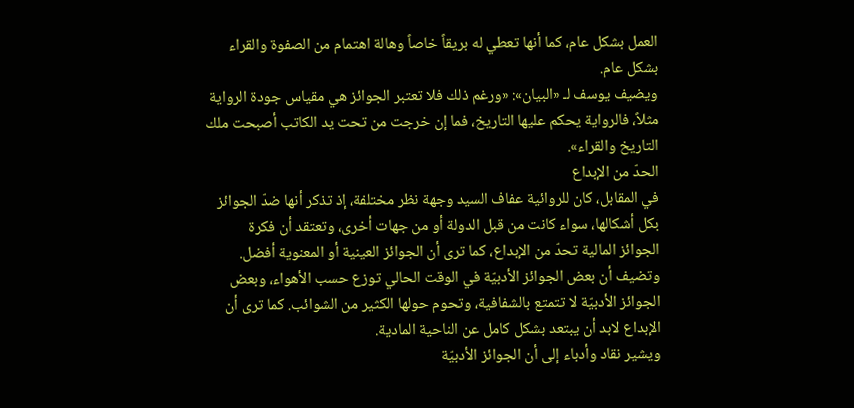العمل بشكل عام، كما أنها تعطي له بريقاً خاصاً وهالة اهتمام من الصفوة والقراء بشكل عام.
ويضيف يوسف لـ «البيان»: «ورغم ذلك فلا تعتبر الجوائز هي مقياس جودة الرواية مثلاً، فالرواية يحكم عليها التاريخ، فما إن خرجت من تحت يد الكاتب أصبحت ملك التاريخ والقراء».
الحدّ من الإبداع
في المقابل، كان للروائية عفاف السيد وجهة نظر مختلفة، إذ تذكر أنها ضدّ الجوائز بكل أشكالها، سواء كانت من قبل الدولة أو من جهات أخرى، وتعتقد أن فكرة الجوائز المالية تحدّ من الإبداع، كما ترى أن الجوائز العينية أو المعنوية أفضل.
وتضيف أن بعض الجوائز الأدبيّة في الوقت الحالي توزع حسب الأهواء، وبعض الجوائز الأدبيّة لا تتمتع بالشفافية، وتحوم حولها الكثير من الشوائب. كما ترى أن الإبداع لابد أن يبتعد بشكل كامل عن الناحية المادية.
ويشير نقاد وأدباء إلى أن الجوائز الأدبيّة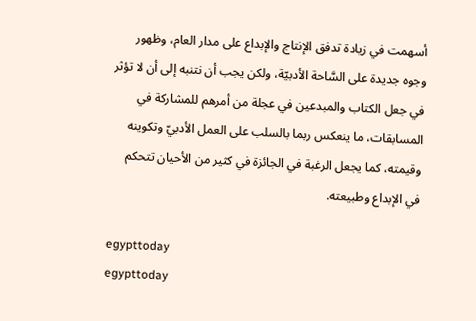أسهمت في زيادة تدفق الإنتاج والإبداع على مدار العام، وظهور وجوه جديدة على السَّاحة الأدبيّة، ولكن يجب أن نتنبه إلى أن لا تؤثر في جعل الكتاب والمبدعين في عجلة من أمرهم للمشاركة في المسابقات، ما ينعكس ربما بالسلب على العمل الأدبيّ وتكوينه وقيمته، كما يجعل الرغبة في الجائزة في كثير من الأحيان تتحكم في الإبداع وطبيعته.

egypttoday
egypttoday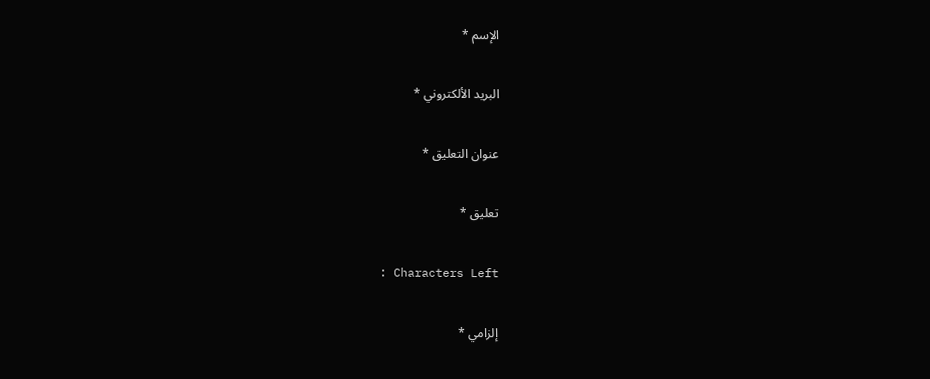الإسم *

البريد الألكتروني *

عنوان التعليق *

تعليق *

: Characters Left

إلزامي *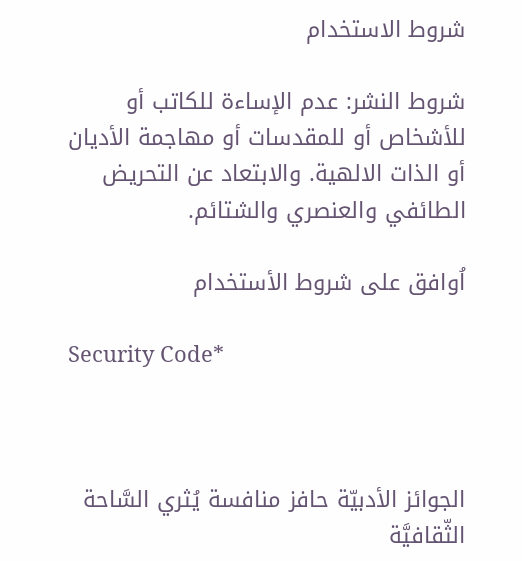شروط الاستخدام

شروط النشر: عدم الإساءة للكاتب أو للأشخاص أو للمقدسات أو مهاجمة الأديان أو الذات الالهية. والابتعاد عن التحريض الطائفي والعنصري والشتائم.

اُوافق على شروط الأستخدام

Security Code*



الجوائز الأدبيّة حافز منافسة يُثري السَّاحة الثّقافيَّة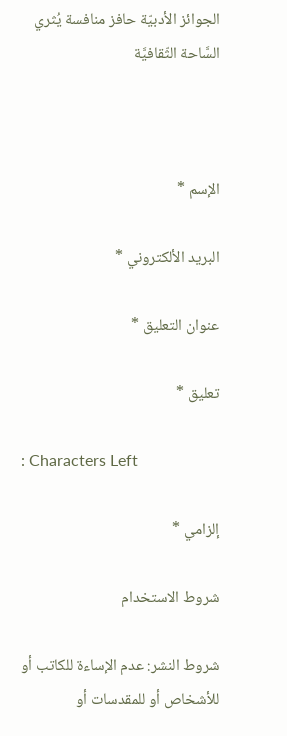الجوائز الأدبيّة حافز منافسة يُثري السَّاحة الثّقافيَّة



الإسم *

البريد الألكتروني *

عنوان التعليق *

تعليق *

: Characters Left

إلزامي *

شروط الاستخدام

شروط النشر: عدم الإساءة للكاتب أو للأشخاص أو للمقدسات أو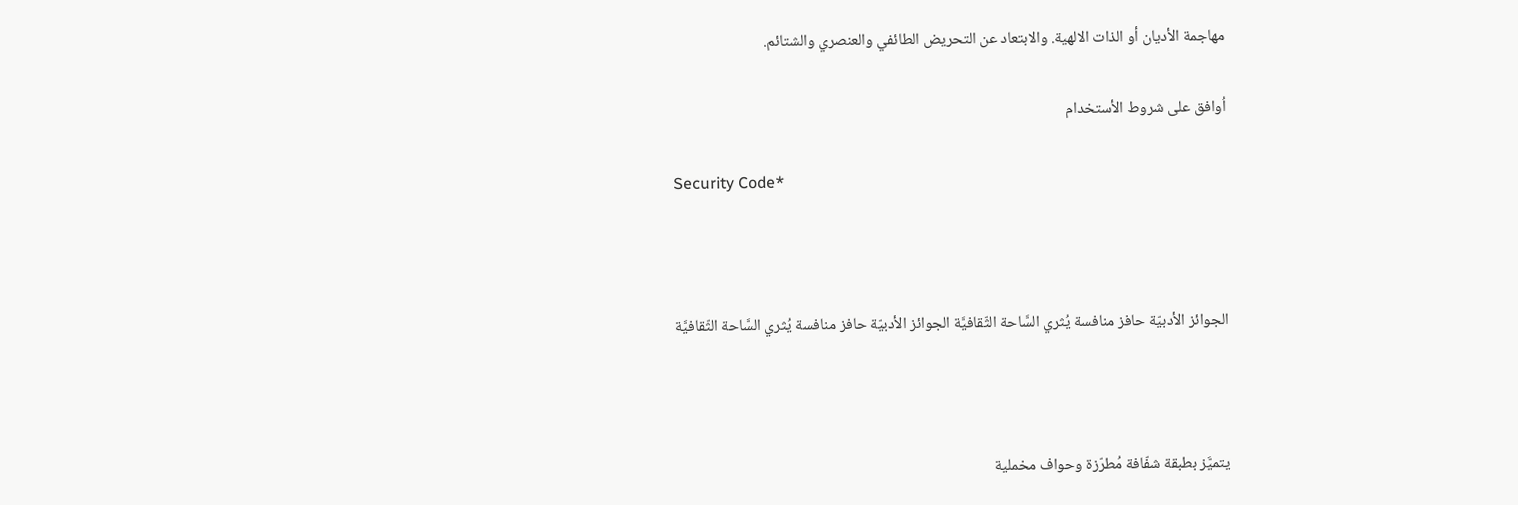مهاجمة الأديان أو الذات الالهية. والابتعاد عن التحريض الطائفي والعنصري والشتائم.

اُوافق على شروط الأستخدام

Security Code*



الجوائز الأدبيّة حافز منافسة يُثري السَّاحة الثّقافيَّة الجوائز الأدبيّة حافز منافسة يُثري السَّاحة الثّقافيَّة



يتميَّز بطبقة شفّافة مُطرّزة وحواف مخملية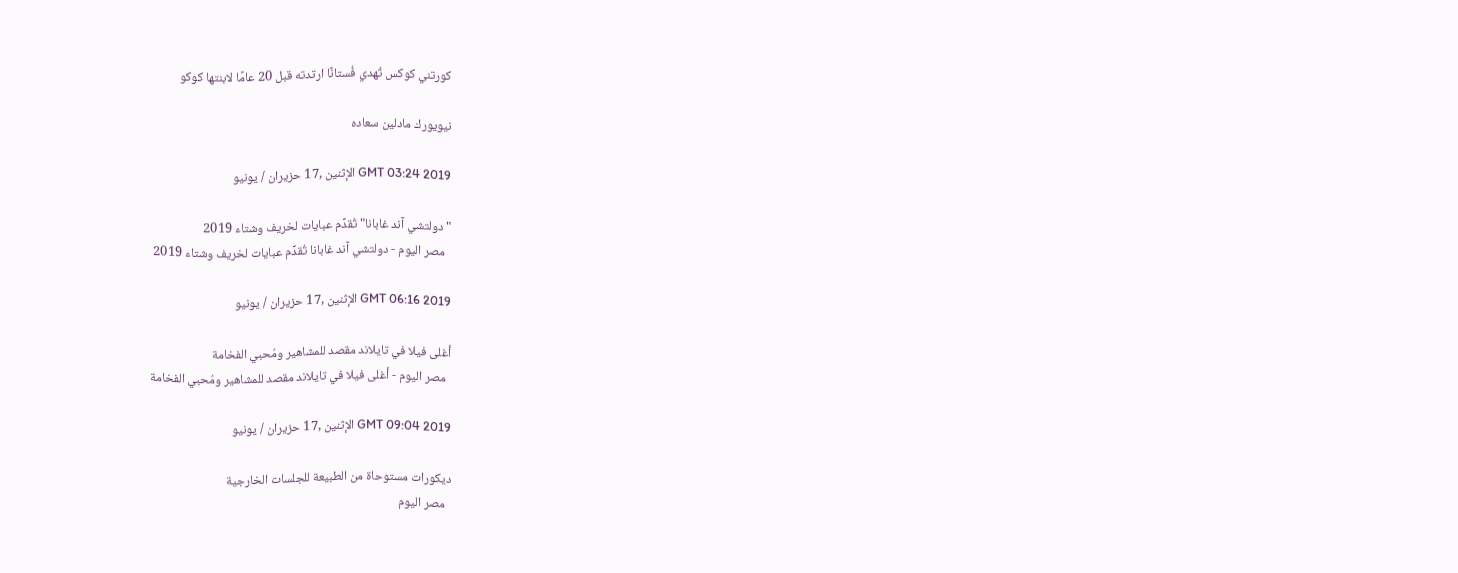كورتني كوكس تُهدي فُستانًا ارتدته قبل 20 عامًا لابنتها كوكو

نيويورك مادلين سعاده

GMT 03:24 2019 الإثنين ,17 حزيران / يونيو

"دولتشي آند غابانا" تُقدِّم عبايات لخريف وشتاء 2019
  مصر اليوم - دولتشي آند غابانا تُقدِّم عبايات لخريف وشتاء 2019

GMT 06:16 2019 الإثنين ,17 حزيران / يونيو

أغلى فيلا في تايلاند مقصد للمشاهير ومُحبي الفخامة
  مصر اليوم - أغلى فيلا في تايلاند مقصد للمشاهير ومُحبي الفخامة

GMT 09:04 2019 الإثنين ,17 حزيران / يونيو

ديكورات مستوحاة من الطبيعة للجلسات الخارجية
  مصر اليوم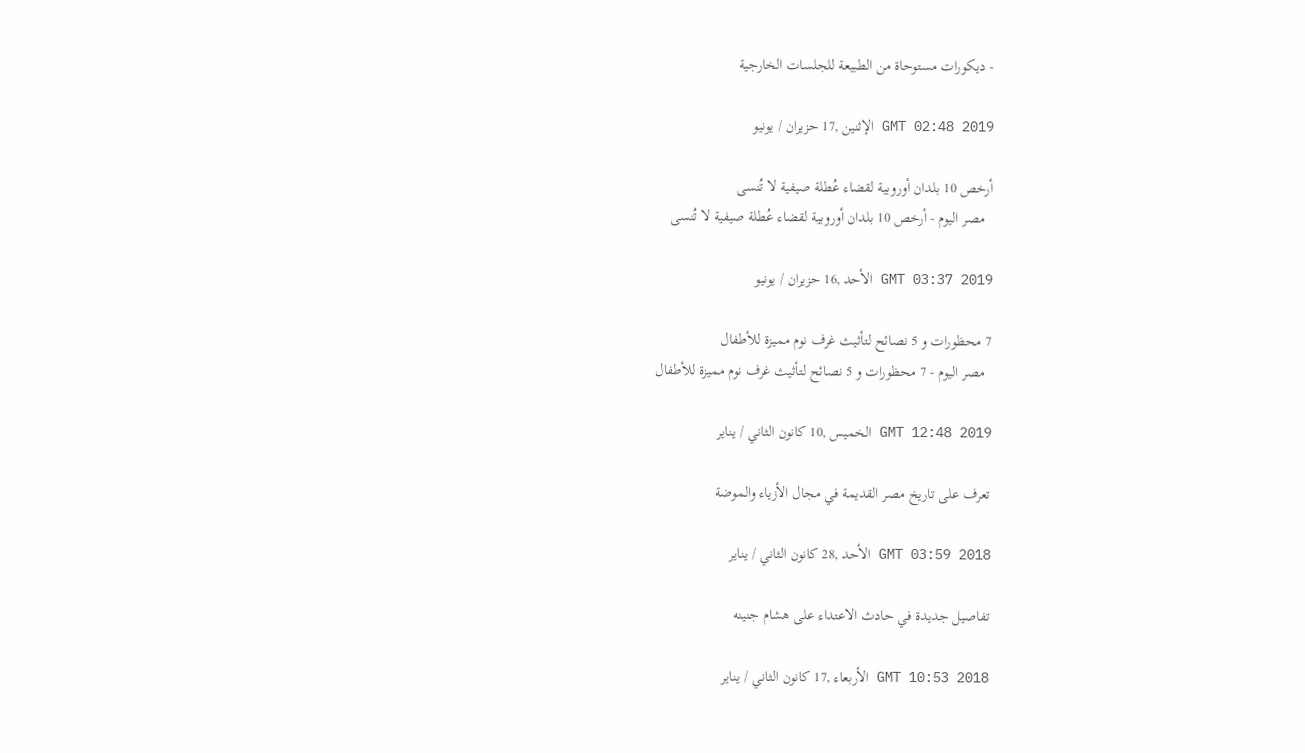- ديكورات مستوحاة من الطبيعة للجلسات الخارجية

GMT 02:48 2019 الإثنين ,17 حزيران / يونيو

أرخص 10 بلدان أوروبية لقضاء عُطلة صيفية لا تُنسى
  مصر اليوم - أرخص 10 بلدان أوروبية لقضاء عُطلة صيفية لا تُنسى

GMT 03:37 2019 الأحد ,16 حزيران / يونيو

7 محظورات و 5 نصائح لتأثيث غرف نوم مميزة للأطفال
  مصر اليوم - 7 محظورات و 5 نصائح لتأثيث غرف نوم مميزة للأطفال

GMT 12:48 2019 الخميس ,10 كانون الثاني / يناير

تعرف على تاريخ مصر القديمة في مجال الأزياء والموضة

GMT 03:59 2018 الأحد ,28 كانون الثاني / يناير

تفاصيل جديدة في حادث الاعتداء على هشام جنينه

GMT 10:53 2018 الأربعاء ,17 كانون الثاني / يناير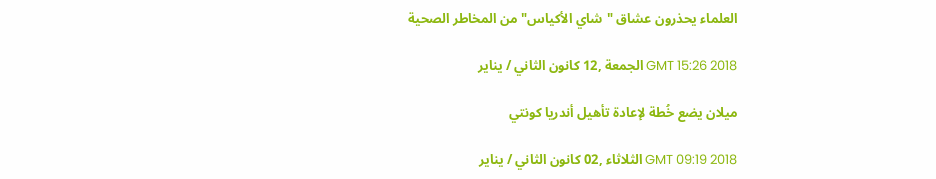العلماء يحذرون عشاق "شاي الأكياس" من المخاطر الصحية

GMT 15:26 2018 الجمعة ,12 كانون الثاني / يناير

ميلان يضع خُطة لإعادة تأهيل أندريا كونتي

GMT 09:19 2018 الثلاثاء ,02 كانون الثاني / يناير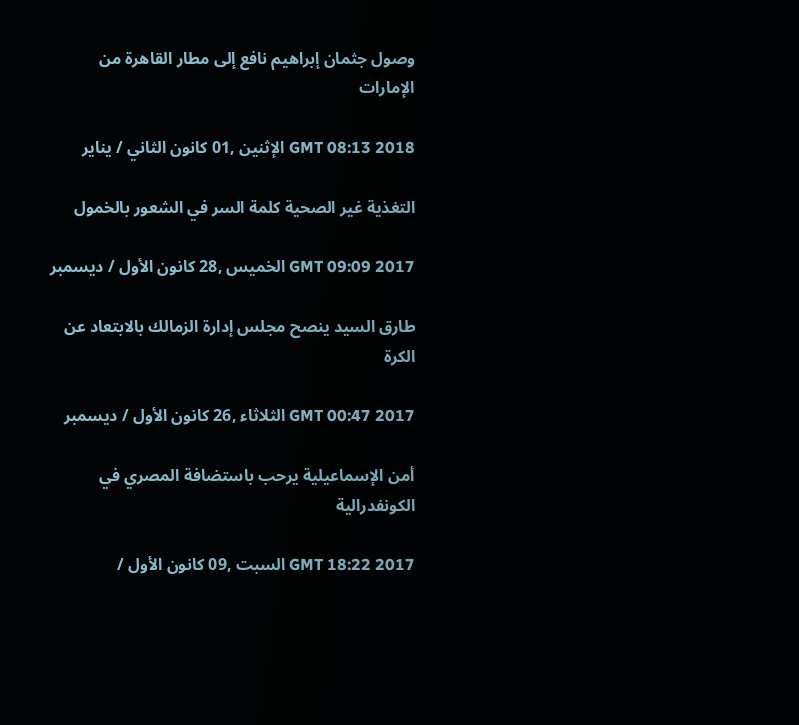وصول جثمان إبراهيم نافع إلى مطار القاهرة من الإمارات

GMT 08:13 2018 الإثنين ,01 كانون الثاني / يناير

التغذية غير الصحية كلمة السر في الشعور بالخمول

GMT 09:09 2017 الخميس ,28 كانون الأول / ديسمبر

طارق السيد ينصح مجلس إدارة الزمالك بالابتعاد عن الكرة

GMT 00:47 2017 الثلاثاء ,26 كانون الأول / ديسمبر

أمن الإسماعيلية يرحب باستضافة المصري في الكونفدرالية

GMT 18:22 2017 السبت ,09 كانون الأول /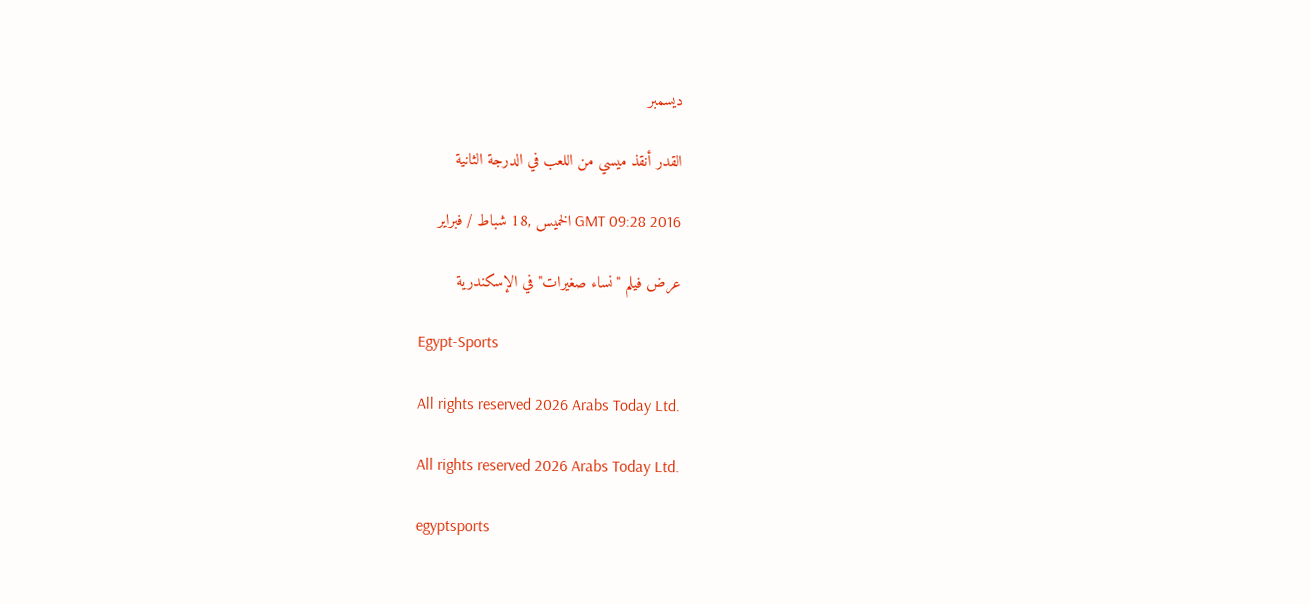ديسمبر

القدر أنقذ ميسي من اللعب في الدرجة الثانية

GMT 09:28 2016 الخميس ,18 شباط / فبراير

عرض فيلم "نساء صغيرات" في الإسكندرية

Egypt-Sports

All rights reserved 2026 Arabs Today Ltd.

All rights reserved 2026 Arabs Today Ltd.

egyptsports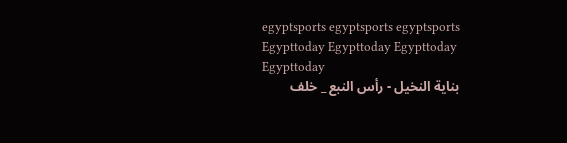egyptsports egyptsports egyptsports
Egypttoday Egypttoday Egypttoday
Egypttoday
بناية النخيل - رأس النبع _ خلف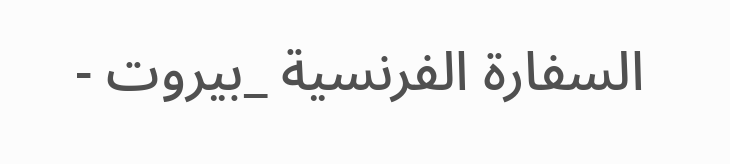السفارة الفرنسية _بيروت -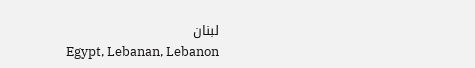لبنان
Egypt, Lebanan, Lebanon